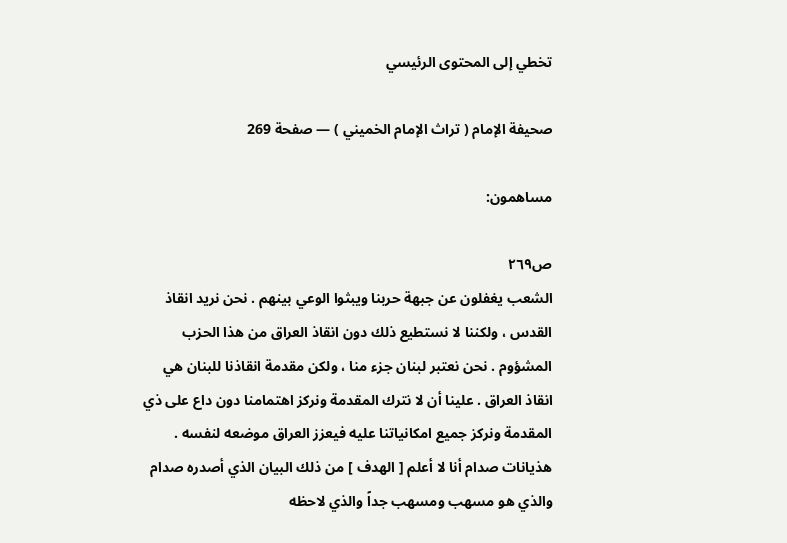تخطي إلى المحتوى الرئيسي

صحيفة الإمام ( تراث الإمام الخميني ) — صفحة 269

مساهمون:

ص٢٦٩
الشعب يغفلون عن جبهة حربنا ويبثوا الوعي بينهم . نحن نريد انقاذ القدس ، ولكننا لا نستطيع ذلك دون انقاذ العراق من هذا الحزب المشؤوم . نحن نعتبر لبنان جزء منا ، ولكن مقدمة انقاذنا للبنان هي انقاذ العراق . علينا أن لا نترك المقدمة ونركز اهتمامنا دون داع على ذي المقدمة ونركز جميع امكانياتنا عليه فيعزز العراق موضعه لنفسه . هذيانات صدام أنا لا أعلم [ الهدف ] من ذلك البيان الذي أصدره صدام والذي هو مسهب ومسهب جداً والذي لاحظه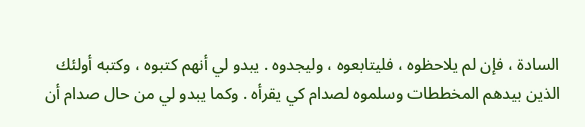السادة ، فإن لم يلاحظوه ، فليتابعوه ، وليجدوه . يبدو لي أنهم كتبوه ، وكتبه أولئك الذين بيدهم المخططات وسلموه لصدام كي يقرأه . وكما يبدو لي من حال صدام أن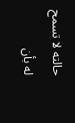حالته لا تسمح له بأن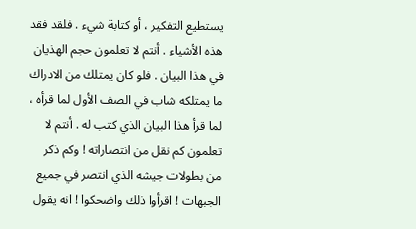يستطيع التفكير ، أو كتابة شيء . فلقد فقد هذه الأشياء . أنتم لا تعلمون حجم الهذيان في هذا البيان . فلو كان يمتلك من الادراك ما يمتلكه شاب في الصف الأول لما قرأه ، لما قرأ هذا البيان الذي كتب له . أنتم لا تعلمون كم نقل من انتصاراته ! وكم ذكر من بطولات جيشه الذي انتصر في جميع الجبهات ! اقرأوا ذلك واضحكوا ! انه يقول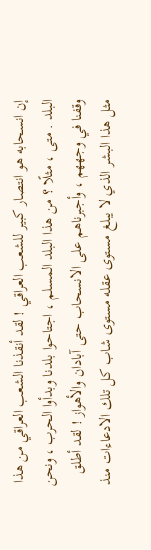إن انسحابه هو انتصار كبير للشعب العراقي ! لقد أنقذنا الشعب العراقي من هذا البلد . متى ، مثلًا ؟ من هذا البلد المسلم ، اجتاحوا بلدنا وبدأوا الحرب ، ونحن وقفنا في وجههم ، وأجبرناهم على الانسحاب حتى آبادان والأهواز ! لقد أطلق مثل هذا البشر الذي لا يبلغ مستوى عقله مستوى شاب كل تلك الادعاءات منذ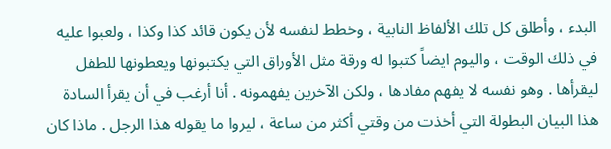البدء ، وأطلق كل تلك الألفاظ النابية ، وخطط لنفسه لأن يكون قائد كذا وكذا ، ولعبوا عليه في ذلك الوقت ، واليوم ايضاً كتبوا له ورقة مثل الأوراق التي يكتبونها ويعطونها للطفل ليقرأها . وهو نفسه لا يفهم مفادها ، ولكن الآخرين يفهمونه . أنا أرغب في أن يقرأ السادة هذا البيان البطولة التي أخذت من وقتي أكثر من ساعة ، ليروا ما يقوله هذا الرجل . ماذا كان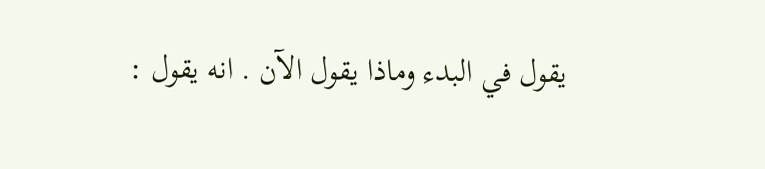يقول في البدء وماذا يقول الآن . انه يقول :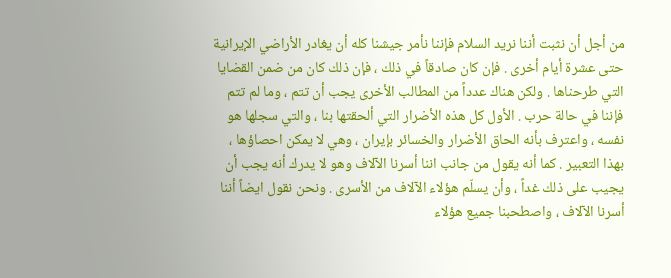من أجل أن نثبت أننا نريد السلام فإننا نأمر جيشنا كله أن يغادر الأراضي الإيرانية حتى عشرة أيام أخرى . فإن كان صادقاً في ذلك ، فإن ذلك كان من ضمن القضايا التي طرحناها . ولكن هناك عدداً من المطالب الأخرى يجب أن تتم ، وما لم تتم فإننا في حالة حرب . الأول كل هذه الأضرار التي ألحقتها بنا ، والتي سجلها هو نفسه ، واعترف بأنه الحاق الأضرار والخسائر بإيران ، وهي لا يمكن احصاؤها ، بهذا التعبير . كما أنه يقول من جانب اننا أسرنا الآلاف وهو لا يدرك أنه يجب أن يجيب على ذلك غداً ، وأن يسلّم هؤلاء الآلاف من الأسرى . ونحن نقول ايضاً أننا أسرنا الآلاف ، واصطحبنا جميع هؤلاء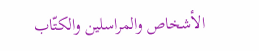الأشخاص والمراسلين والكتّاب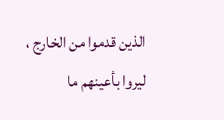الذين قدموا من الخارج ، ليروا بأعينهم ما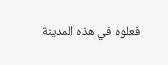فعلوه في هذه المدينة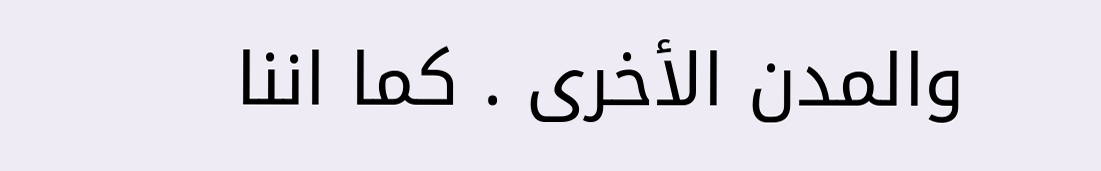والمدن الأخرى . كما اننا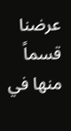عرضنا قسماً منها في